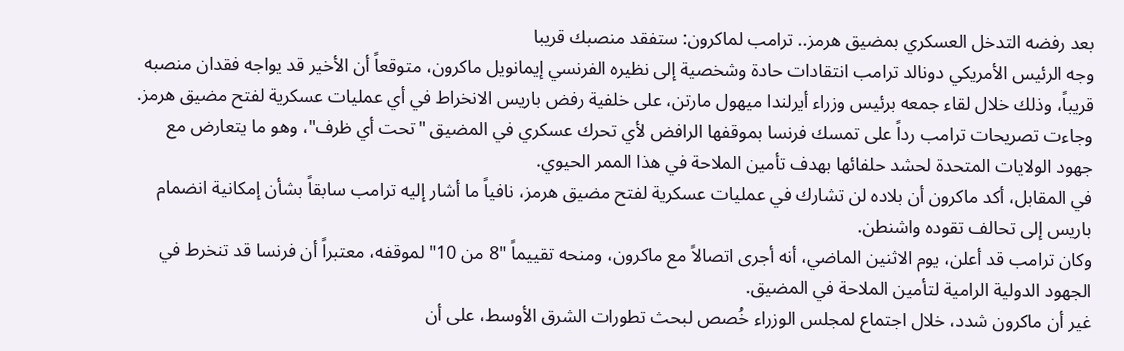بعد رفضه التدخل العسكري بمضيق هرمز.. ترامب لماكرون: ستفقد منصبك قريبا
وجه الرئيس الأمريكي دونالد ترامب انتقادات حادة وشخصية إلى نظيره الفرنسي إيمانويل ماكرون، متوقعاً أن الأخير قد يواجه فقدان منصبه قريباً، وذلك خلال لقاء جمعه برئيس وزراء أيرلندا ميهول مارتن، على خلفية رفض باريس الانخراط في أي عمليات عسكرية لفتح مضيق هرمز.
وجاءت تصريحات ترامب رداً على تمسك فرنسا بموقفها الرافض لأي تحرك عسكري في المضيق "تحت أي ظرف"، وهو ما يتعارض مع جهود الولايات المتحدة لحشد حلفائها بهدف تأمين الملاحة في هذا الممر الحيوي.
في المقابل، أكد ماكرون أن بلاده لن تشارك في عمليات عسكرية لفتح مضيق هرمز، نافياً ما أشار إليه ترامب سابقاً بشأن إمكانية انضمام باريس إلى تحالف تقوده واشنطن.
وكان ترامب قد أعلن، يوم الاثنين الماضي، أنه أجرى اتصالاً مع ماكرون، ومنحه تقييماً "8 من 10" لموقفه، معتبراً أن فرنسا قد تنخرط في الجهود الدولية الرامية لتأمين الملاحة في المضيق.
غير أن ماكرون شدد، خلال اجتماع لمجلس الوزراء خُصص لبحث تطورات الشرق الأوسط، على أن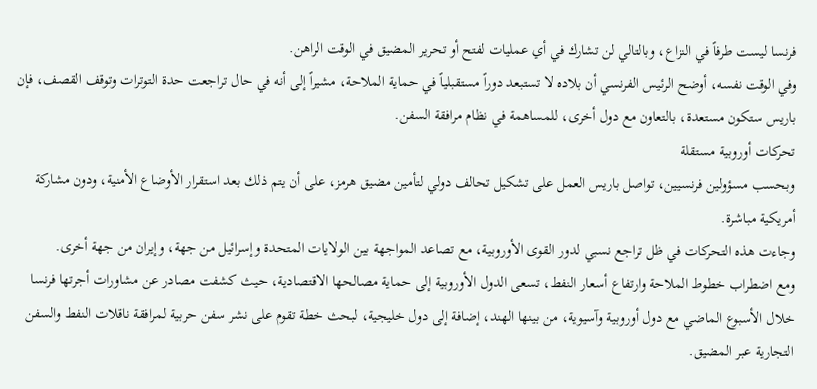فرنسا ليست طرفاً في النزاع، وبالتالي لن تشارك في أي عمليات لفتح أو تحرير المضيق في الوقت الراهن.
وفي الوقت نفسه، أوضح الرئيس الفرنسي أن بلاده لا تستبعد دوراً مستقبلياً في حماية الملاحة، مشيراً إلى أنه في حال تراجعت حدة التوترات وتوقف القصف، فإن باريس ستكون مستعدة، بالتعاون مع دول أخرى، للمساهمة في نظام مرافقة السفن.
تحركات أوروبية مستقلة
وبحسب مسؤولين فرنسيين، تواصل باريس العمل على تشكيل تحالف دولي لتأمين مضيق هرمز، على أن يتم ذلك بعد استقرار الأوضاع الأمنية، ودون مشاركة أمريكية مباشرة.
وجاءت هذه التحركات في ظل تراجع نسبي لدور القوى الأوروبية، مع تصاعد المواجهة بين الولايات المتحدة وإسرائيل من جهة، وإيران من جهة أخرى.
ومع اضطراب خطوط الملاحة وارتفاع أسعار النفط، تسعى الدول الأوروبية إلى حماية مصالحها الاقتصادية، حيث كشفت مصادر عن مشاورات أجرتها فرنسا خلال الأسبوع الماضي مع دول أوروبية وآسيوية، من بينها الهند، إضافة إلى دول خليجية، لبحث خطة تقوم على نشر سفن حربية لمرافقة ناقلات النفط والسفن التجارية عبر المضيق.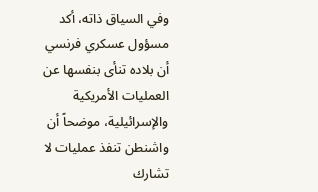وفي السياق ذاته، أكد مسؤول عسكري فرنسي أن بلاده تنأى بنفسها عن العمليات الأمريكية والإسرائيلية، موضحاً أن واشنطن تنفذ عمليات لا تشارك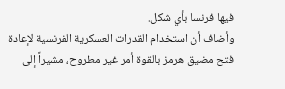فيها فرنسا بأي شكل.
وأضاف أن استخدام القدرات العسكرية الفرنسية لإعادة فتح مضيق هرمز بالقوة أمر غير مطروح، مشيراً إلى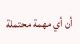أن أي مهمة محتملة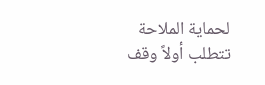لحماية الملاحة تتطلب أولاً وقف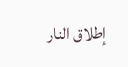إطلاق النار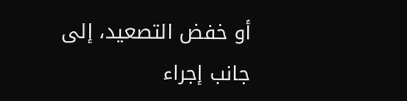أو خفض التصعيد، إلى جانب إجراء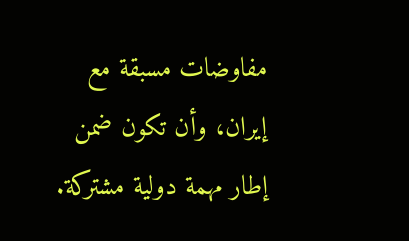مفاوضات مسبقة مع إيران، وأن تكون ضمن إطار مهمة دولية مشتركة.